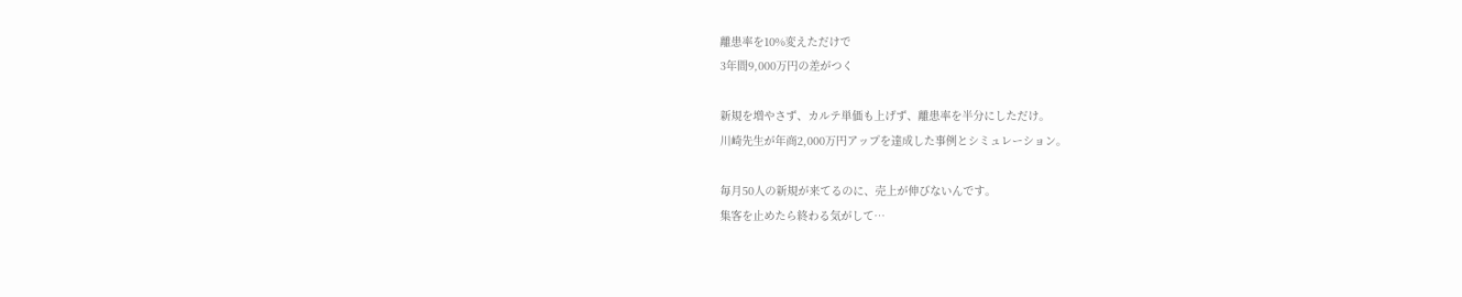離患率を10%変えただけで
3年間9,000万円の差がつく

新規を増やさず、カルテ単価も上げず、離患率を半分にしただけ。
川崎先生が年商2,000万円アップを達成した事例とシミュレーション。

毎月50人の新規が来てるのに、売上が伸びないんです。
集客を止めたら終わる気がして…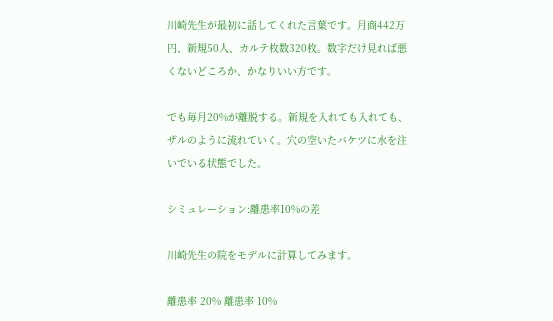川崎先生が最初に話してくれた言葉です。月商442万円、新規50人、カルテ枚数320枚。数字だけ見れば悪くないどころか、かなりいい方です。

でも毎月20%が離脱する。新規を入れても入れても、ザルのように流れていく。穴の空いたバケツに水を注いでいる状態でした。

シミュレーション:離患率10%の差

川崎先生の院をモデルに計算してみます。

離患率 20% 離患率 10%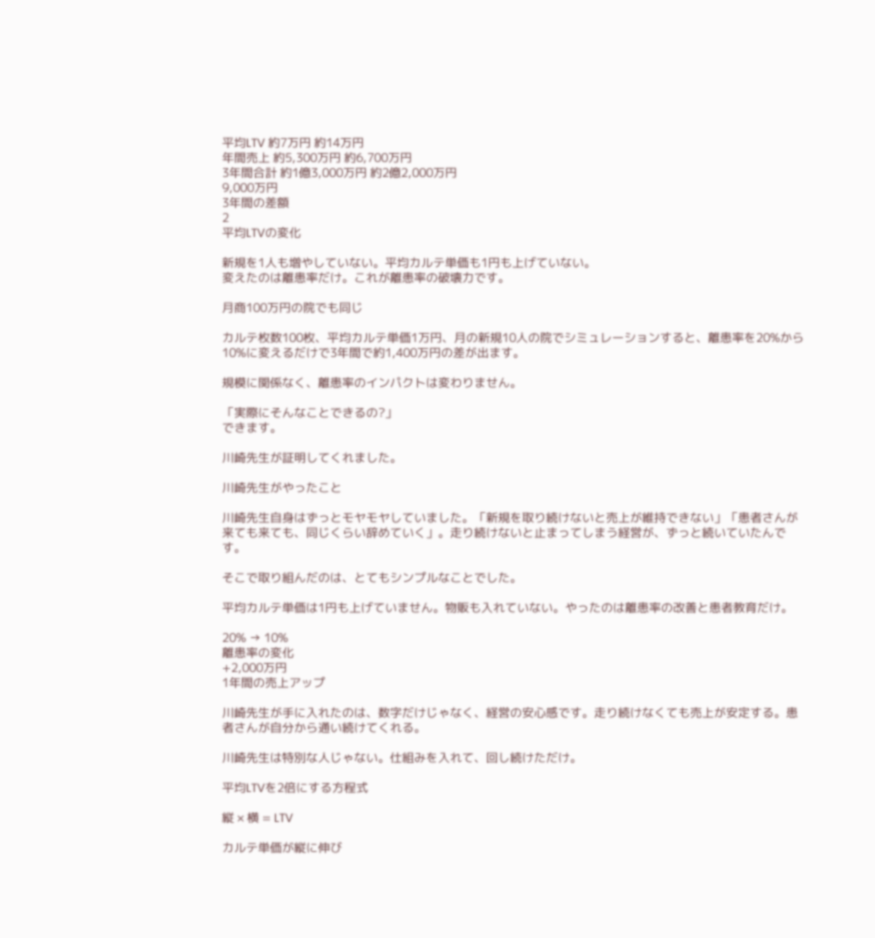平均LTV 約7万円 約14万円
年間売上 約5,300万円 約6,700万円
3年間合計 約1億3,000万円 約2億2,000万円
9,000万円
3年間の差額
2
平均LTVの変化

新規を1人も増やしていない。平均カルテ単価も1円も上げていない。
変えたのは離患率だけ。これが離患率の破壊力です。

月商100万円の院でも同じ

カルテ枚数100枚、平均カルテ単価1万円、月の新規10人の院でシミュレーションすると、離患率を20%から10%に変えるだけで3年間で約1,400万円の差が出ます。

規模に関係なく、離患率のインパクトは変わりません。

「実際にそんなことできるの?」
できます。

川崎先生が証明してくれました。

川崎先生がやったこと

川崎先生自身はずっとモヤモヤしていました。「新規を取り続けないと売上が維持できない」「患者さんが来ても来ても、同じくらい辞めていく」。走り続けないと止まってしまう経営が、ずっと続いていたんです。

そこで取り組んだのは、とてもシンプルなことでした。

平均カルテ単価は1円も上げていません。物販も入れていない。やったのは離患率の改善と患者教育だけ。

20% → 10%
離患率の変化
+2,000万円
1年間の売上アップ

川崎先生が手に入れたのは、数字だけじゃなく、経営の安心感です。走り続けなくても売上が安定する。患者さんが自分から通い続けてくれる。

川崎先生は特別な人じゃない。仕組みを入れて、回し続けただけ。

平均LTVを2倍にする方程式

縦 × 横 = LTV

カルテ単価が縦に伸び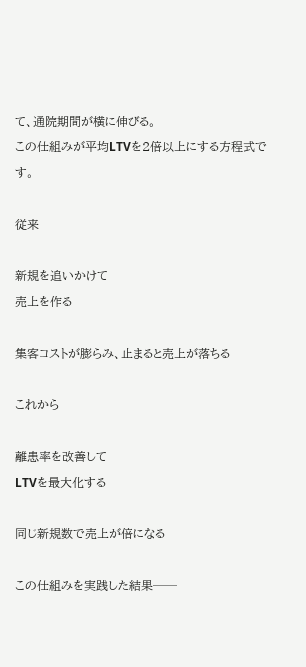て、通院期間が横に伸びる。
この仕組みが平均LTVを2倍以上にする方程式です。

従来

新規を追いかけて
売上を作る

集客コストが膨らみ、止まると売上が落ちる

これから

離患率を改善して
LTVを最大化する

同じ新規数で売上が倍になる

この仕組みを実践した結果──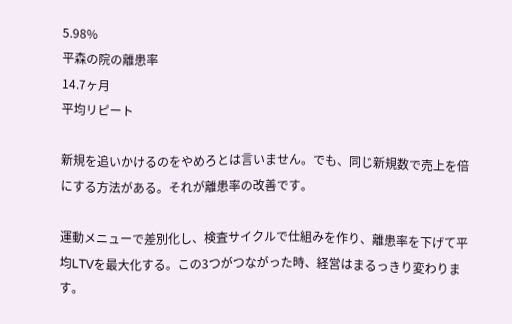5.98%
平森の院の離患率
14.7ヶ月
平均リピート

新規を追いかけるのをやめろとは言いません。でも、同じ新規数で売上を倍にする方法がある。それが離患率の改善です。

運動メニューで差別化し、検査サイクルで仕組みを作り、離患率を下げて平均LTVを最大化する。この3つがつながった時、経営はまるっきり変わります。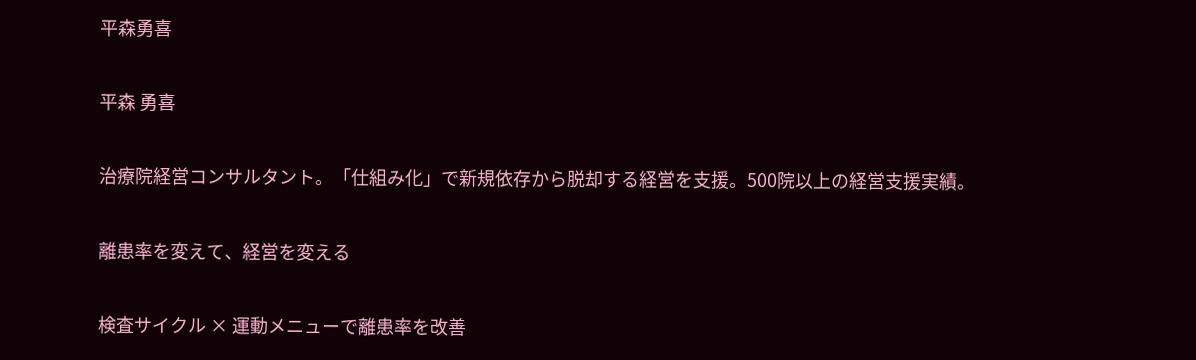平森勇喜

平森 勇喜

治療院経営コンサルタント。「仕組み化」で新規依存から脱却する経営を支援。500院以上の経営支援実績。

離患率を変えて、経営を変える

検査サイクル × 運動メニューで離患率を改善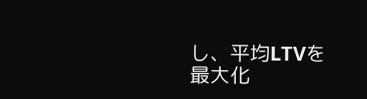し、平均LTVを最大化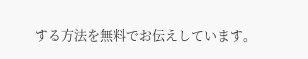する方法を無料でお伝えしています。